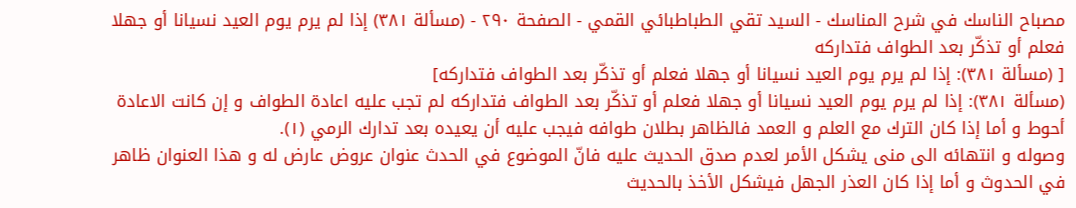مصباح الناسك في شرح المناسك - السيد تقي الطباطبائي القمي - الصفحة ٢٩٠ - (مسألة ٣٨١) إذا لم يرم يوم العيد نسيانا أو جهلا فعلم أو تذكّر بعد الطواف فتداركه
[ (مسألة ٣٨١): إذا لم يرم يوم العيد نسيانا أو جهلا فعلم أو تذكّر بعد الطواف فتداركه]
(مسألة ٣٨١): إذا لم يرم يوم العيد نسيانا أو جهلا فعلم أو تذكّر بعد الطواف فتداركه لم تجب عليه اعادة الطواف و إن كانت الاعادة أحوط و أما إذا كان الترك مع العلم و العمد فالظاهر بطلان طوافه فيجب عليه أن يعيده بعد تدارك الرمي (١).
وصوله و انتهائه الى منى يشكل الأمر لعدم صدق الحديث عليه فانّ الموضوع في الحدث عنوان عروض عارض له و هذا العنوان ظاهر في الحدوث و أما إذا كان العذر الجهل فيشكل الأخذ بالحديث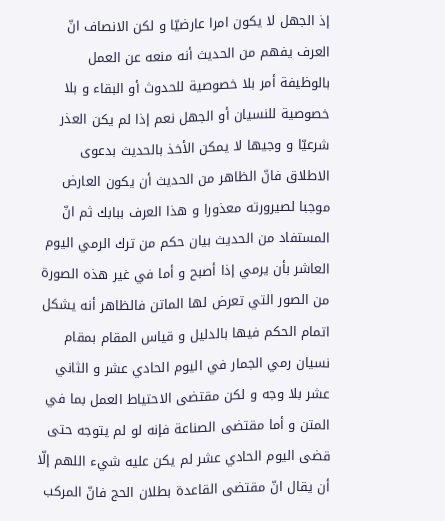إذ الجهل لا يكون امرا عارضيّا و لكن الانصاف انّ العرف يفهم من الحديث أنه منعه عن العمل بالوظيفة أمر بلا خصوصية للحدوث أو البقاء و بلا خصوصية للنسيان أو الجهل نعم إذا لم يكن العذر شرعيّا و وجيها لا يمكن الأخذ بالحديث بدعوى الاطلاق فانّ الظاهر من الحديث أن يكون العارض موجبا لصيرورته معذورا و هذا العرف ببابك ثم انّ المستفاد من الحديث بيان حكم من ترك الرمي اليوم العاشر بأن يرمي إذا أصبح و أما في غير هذه الصورة من الصور التي تعرض لها الماتن فالظاهر أنه يشكل اتمام الحكم فيها بالدليل و قياس المقام بمقام نسيان رمي الجمار في اليوم الحادي عشر و الثاني عشر بلا وجه و لكن مقتضى الاحتياط العمل بما في المتن و أما مقتضى الصناعة فإنه لو لم يتوجه حتى قضى اليوم الحادي عشر لم يكن عليه شيء اللهم إلّا أن يقال انّ مقتضى القاعدة بطلان الحج فانّ المركب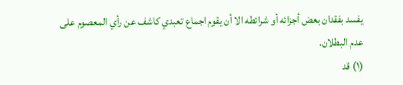يفسد بفقدان بعض أجزائه أو شرائطه الا أن يقوم اجماع تعبدي كاشف عن رأي المعصوم على عدم البطلان.
(١) قد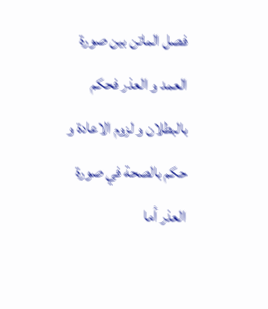فصل الماتن بين صورة العمد و العذر فحكم بالبطلان و لزوم الاعادة و حكم بالصحة في صورة العذر أما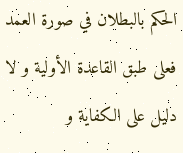الحكم بالبطلان في صورة العمد فعلى طبق القاعدة الأولية و لا دليل على الكفاية و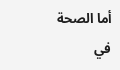أما الصحة في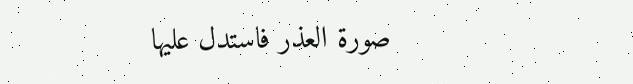صورة العذر فاستدل عليها